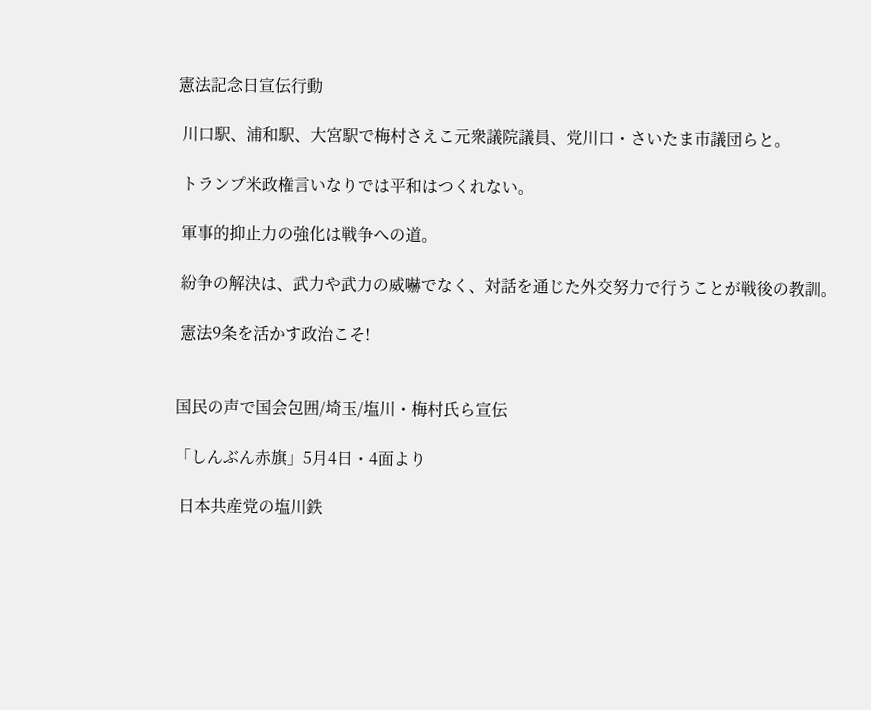憲法記念日宣伝行動

 川口駅、浦和駅、大宮駅で梅村さえこ元衆議院議員、党川口・さいたま市議団らと。

 トランプ米政権言いなりでは平和はつくれない。

 軍事的抑止力の強化は戦争への道。

 紛争の解決は、武力や武力の威嚇でなく、対話を通じた外交努力で行うことが戦後の教訓。

 憲法9条を活かす政治こそ!


国民の声で国会包囲/埼玉/塩川・梅村氏ら宣伝

「しんぶん赤旗」5月4日・4面より

 日本共産党の塩川鉄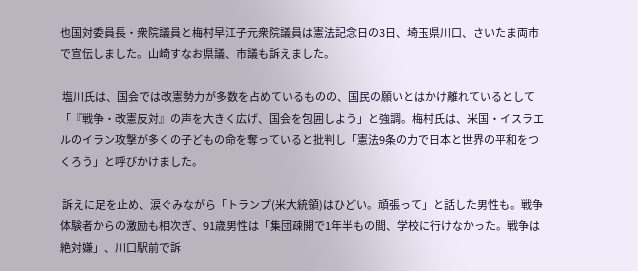也国対委員長・衆院議員と梅村早江子元衆院議員は憲法記念日の3日、埼玉県川口、さいたま両市で宣伝しました。山崎すなお県議、市議も訴えました。

 塩川氏は、国会では改憲勢力が多数を占めているものの、国民の願いとはかけ離れているとして「『戦争・改憲反対』の声を大きく広げ、国会を包囲しよう」と強調。梅村氏は、米国・イスラエルのイラン攻撃が多くの子どもの命を奪っていると批判し「憲法9条の力で日本と世界の平和をつくろう」と呼びかけました。

 訴えに足を止め、涙ぐみながら「トランプ(米大統領)はひどい。頑張って」と話した男性も。戦争体験者からの激励も相次ぎ、91歳男性は「集団疎開で1年半もの間、学校に行けなかった。戦争は絶対嫌」、川口駅前で訴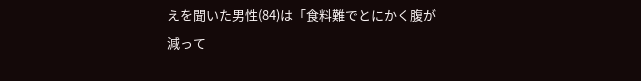えを聞いた男性(84)は「食料難でとにかく腹が減って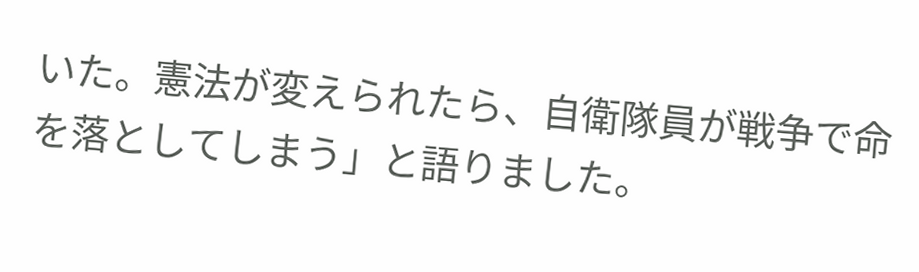いた。憲法が変えられたら、自衛隊員が戦争で命を落としてしまう」と語りました。